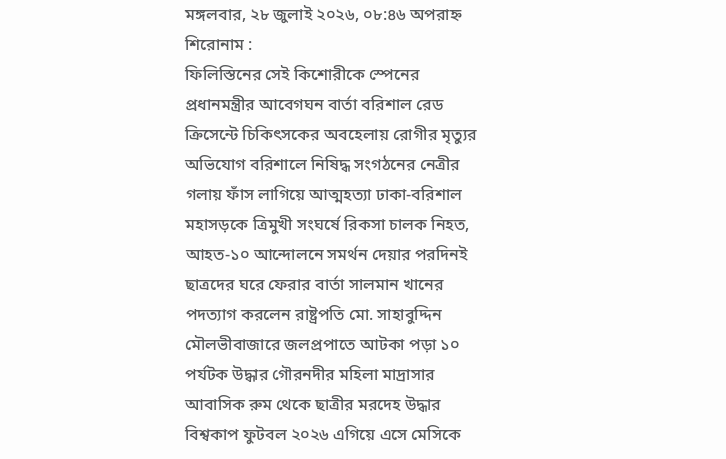মঙ্গলবার, ২৮ জুলাই ২০২৬, ০৮:৪৬ অপরাহ্ন
শিরোনাম :
ফিলিস্তিনের সেই কিশোরীকে স্পেনের প্রধানমন্ত্রীর আবেগঘন বার্তা বরিশাল রেড ক্রিসেন্টে চিকিৎসকের অবহেলায় রোগীর মৃত্যুর অভিযোগ বরিশালে নিষিদ্ধ সংগঠনের নেত্রীর গলায় ফাঁস লাগিয়ে আত্মহত্যা ঢাকা-বরিশাল মহাসড়কে ত্রিমুখী সংঘর্ষে রিকসা চালক নিহত, আহত-১০ আন্দোলনে সমর্থন দেয়ার পরদিনই ছাত্রদের ঘরে ফেরার বার্তা সালমান খানের পদত্যাগ করলেন রাষ্ট্রপতি মো. সাহাবুদ্দিন মৌলভীবাজারে জলপ্রপাতে আটকা পড়া ১০ পর্যটক উদ্ধার গৌরনদীর মহিলা মাদ্রাসার আবাসিক রুম থেকে ছাত্রীর মরদেহ উদ্ধার বিশ্বকাপ ফুটবল ২০২৬ এগিয়ে এসে মেসিকে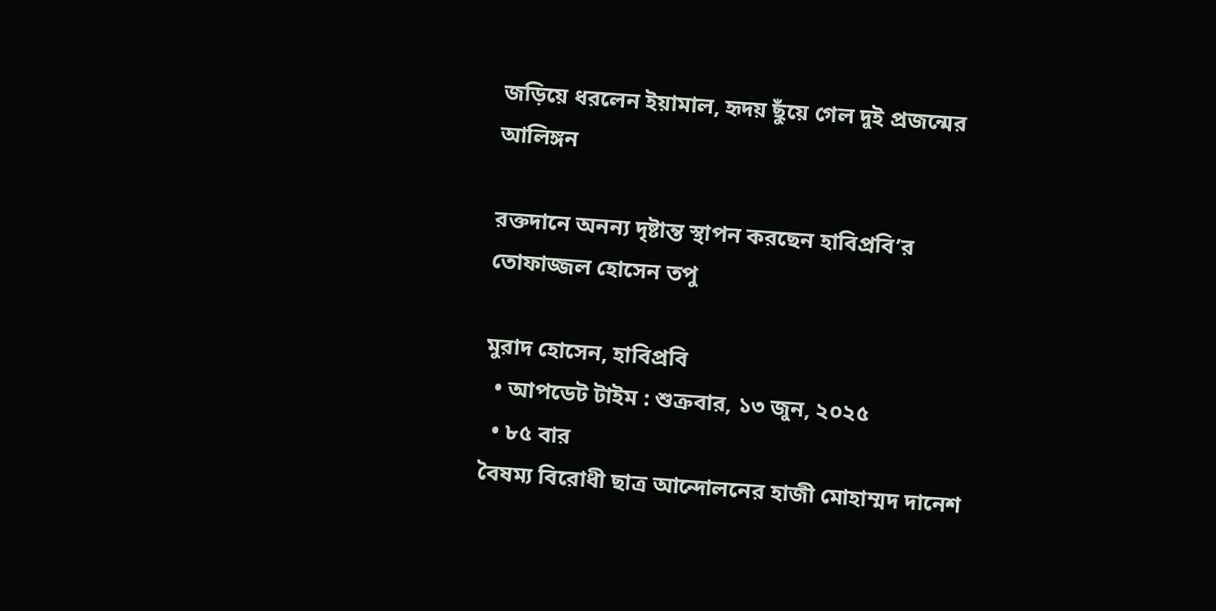জড়িয়ে ধরলেন ইয়ামাল, হৃদয় ছুঁয়ে গেল দুই প্রজন্মের আলিঙ্গন

রক্তদানে অনন্য দৃষ্টান্ত স্থাপন করছেন হাবিপ্রবি’র তোফাজ্জল হোসেন তপু

মুরাদ হোসেন, হাবিপ্রবি
  • আপডেট টাইম : শুক্রবার, ১৩ জুন, ২০২৫
  • ৮৫ বার
বৈষম্য বিরোধী ছাত্র আন্দোলনের হাজী মোহাম্মদ দানেশ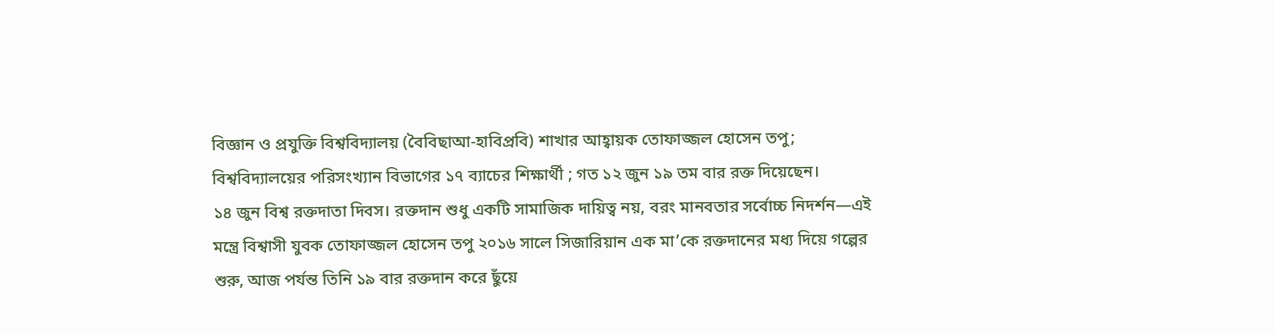বিজ্ঞান ও প্রযুক্তি বিশ্ববিদ্যালয় (বৈবিছাআ-হাবিপ্রবি) শাখার আহ্বায়ক তোফাজ্জল হোসেন তপু; বিশ্ববিদ্যালয়ের পরিসংখ্যান বিভাগের ১৭ ব্যাচের শিক্ষার্থী ; গত ১২ জুন ১৯ তম বার রক্ত দিয়েছেন।
১৪ জুন বিশ্ব রক্তদাতা দিবস। রক্তদান শুধু একটি সামাজিক দায়িত্ব নয়, বরং মানবতার সর্বোচ্চ নিদর্শন—এই মন্ত্রে বিশ্বাসী যুবক তোফাজ্জল হোসেন তপু ২০১৬ সালে সিজারিয়ান এক মা’কে রক্তদানের মধ্য দিয়ে গল্পের শুরু, আজ পর্যন্ত তিনি ১৯ বার রক্তদান করে ছুঁয়ে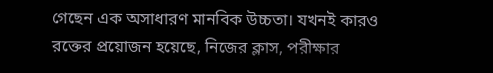গেছেন এক অসাধারণ মানবিক উচ্চতা। যখনই কারও রক্তের প্রয়োজন হয়েছে, নিজের ক্লাস, পরীক্ষার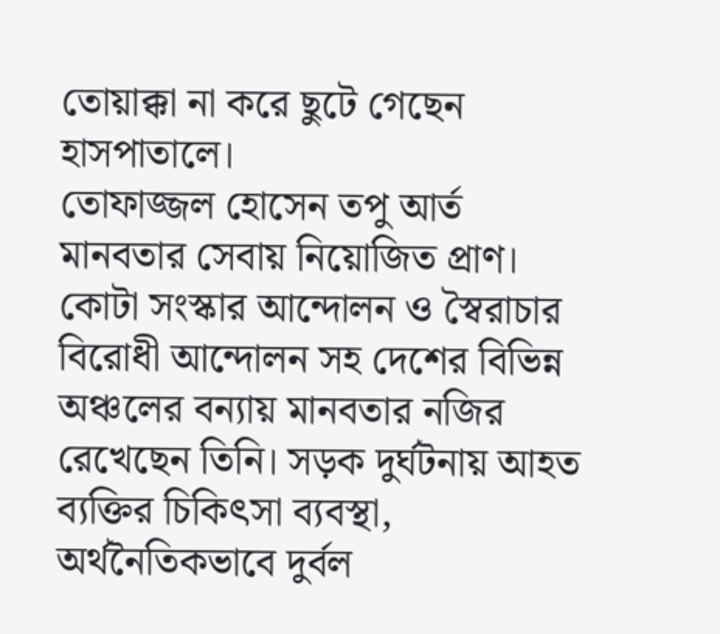তোয়াক্কা না করে ছুটে গেছেন হাসপাতালে।
তোফাজ্জল হোসেন তপু আর্ত মানবতার সেবায় নিয়োজিত প্রাণ। কোটা সংস্কার আন্দোলন ও স্বৈরাচার বিরোধী আন্দোলন সহ দেশের বিভিন্ন অঞ্চলের বন্যায় মানবতার নজির রেখেছেন তিনি। সড়ক দুর্ঘটনায় আহত ব্যক্তির চিকিৎসা ব্যবস্থা, অর্থনৈতিকভাবে দুর্বল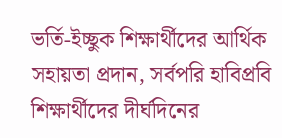ভর্তি-ইচ্ছুক শিক্ষার্থীদের আর্থিক সহায়তা প্রদান, সর্বপরি হাবিপ্রবি শিক্ষার্থীদের দীর্ঘদিনের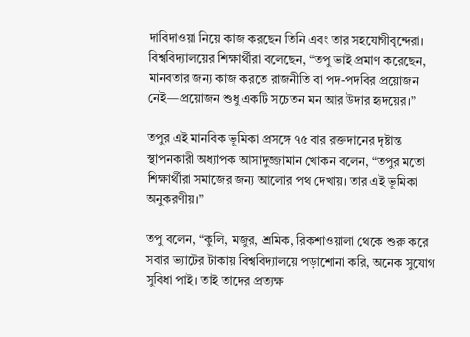দাবিদাওয়া নিয়ে কাজ করছেন তিনি এবং তার সহযোগীবৃন্দেরা।
বিশ্ববিদ্যালয়ের শিক্ষার্থীরা বলেছেন, “তপু ভাই প্রমাণ করেছেন, মানবতার জন্য কাজ করতে রাজনীতি বা পদ-পদবির প্রয়োজন নেই—প্রয়োজন শুধু একটি সচেতন মন আর উদার হৃদয়ের।”

তপুর এই মানবিক ভূমিকা প্রসঙ্গে ৭৫ বার রক্তদানের দৃষ্টান্ত স্থাপনকারী অধ্যাপক আসাদুজ্জামান খোকন বলেন, “তপুর মতো শিক্ষার্থীরা সমাজের জন্য আলোর পথ দেখায়। তার এই ভূমিকা অনুকরণীয়।”

তপু বলেন, “কুলি, মজুর, শ্রমিক, রিকশাওয়ালা থেকে শুরু করে সবার ভ্যাটের টাকায় বিশ্ববিদ্যালয়ে পড়াশোনা করি, অনেক সুযোগ সুবিধা পাই। তাই তাদের প্রত্যক্ষ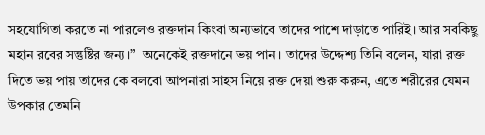সহযোগিতা করতে না পারলেও রক্তদান কিংবা অন্যভাবে তাদের পাশে দাড়াতে পারিই। আর সবকিছু  মহান রবের সন্তুষ্টির জন্য।”  অনেকেই রক্তদানে ভয় পান। তাদের উদ্দেশ্য তিনি বলেন, যারা রক্ত দিতে ভয় পায় তাদের কে বলবো আপনারা সাহস নিয়ে রক্ত দেয়া শুরু করুন, এতে শরীরের যেমন  উপকার তেমনি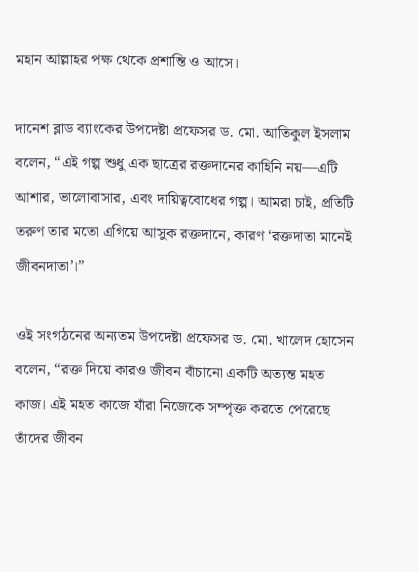মহান আল্লাহর পক্ষ থেকে প্রশান্তি ও আসে।

দানেশ ব্লাড ব্যাংকের উপদেষ্টা প্রফেসর ড. মো. আতিকুল ইসলাম বলেন, “এই গল্প শুধু এক ছাত্রের রক্তদানের কাহিনি নয়—এটি আশার, ভালোবাসার, এবং দায়িত্ববোধের গল্প। আমরা চাই, প্রতিটি তরুণ তার মতো এগিয়ে আসুক রক্তদানে, কারণ ‘রক্তদাতা মানেই জীবনদাতা’।”

ওই সংগঠনের অন্যতম উপদেষ্টা প্রফেসর ড. মো. খালেদ হোসেন বলেন, “রক্ত দিয়ে কারও জীবন বাঁচানো একটি অত্যন্ত মহত কাজ। এই মহত কাজে যাঁরা নিজেকে সম্পৃক্ত করতে পেরেছে তাঁদের জীবন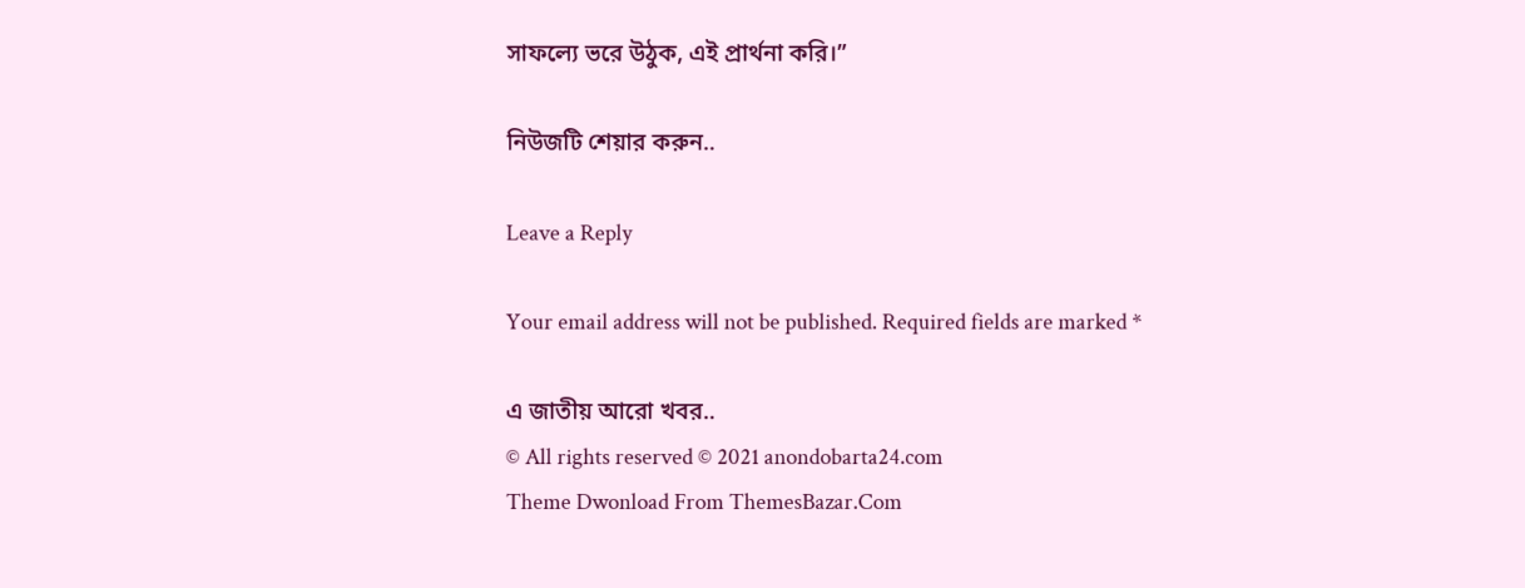সাফল্যে ভরে উঠুক, এই প্রার্থনা করি।”

নিউজটি শেয়ার করুন..

Leave a Reply

Your email address will not be published. Required fields are marked *

এ জাতীয় আরো খবর..
© All rights reserved © 2021 anondobarta24.com
Theme Dwonload From ThemesBazar.Com